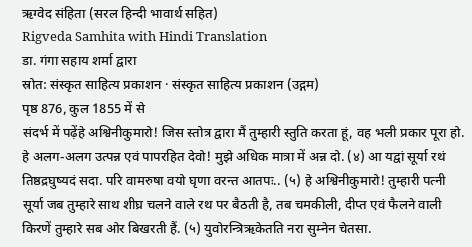ऋग्वेद संहिता (सरल हिन्दी भावार्थ सहित)
Rigveda Samhita with Hindi Translation
डा. गंगा सहाय शर्मा द्वारा
स्रोत: संस्कृत साहित्य प्रकाशन · संस्कृत साहित्य प्रकाशन (उद्गम)
पृष्ठ 876, कुल 1855 में से
संदर्भ में पढ़ेंहे अश्विनीकुमारो! जिस स्तोत्र द्वारा मैं तुम्हारी स्तुति करता हूं, वह भली प्रकार पूरा हो. हे अलग-अलग उत्पन्न एवं पापरहित देवो! मुझे अधिक मात्रा में अन्न दो. (४) आ यद्वां सूर्या रथं तिष्ठद्रघुष्यदं सदा. परि वामरुषा वयो घृणा वरन्त आतपः.. (५) हे अश्विनीकुमारो! तुम्हारी पत्नी सूर्या जब तुम्हारे साथ शीघ्र चलने वाले रथ पर बैठती है, तब चमकीली, दीप्त एवं फैलने वाली किरणें तुम्हारे सब ओर बिखरती हैं. (५) युवोरन्त्रिऋकेतति नरा सुम्नेन चेतसा.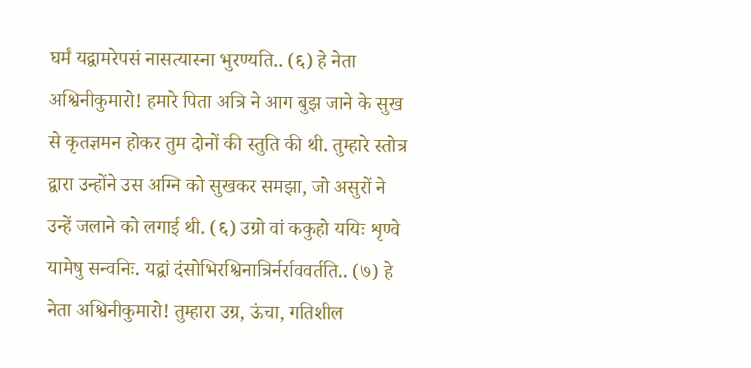घर्मं यद्वामरेपसं नासत्यास्ना भुरण्यति.. (६) हे नेता अश्विनीकुमारो! हमारे पिता अत्रि ने आग बुझ जाने के सुख से कृतज्ञमन होकर तुम दोनों की स्तुति की थी. तुम्हारे स्तोत्र द्वारा उन्होंने उस अग्नि को सुखकर समझा, जो असुरों ने उन्हें जलाने को लगाई थी. (६) उग्रो वां ककुहो ययिः शृण्वे यामेषु सन्वनिः. यद्वां दंसोभिरश्विनात्रिर्नर्राववर्तति.. (७) हे नेता अश्विनीकुमारो! तुम्हारा उग्र, ऊंचा, गतिशील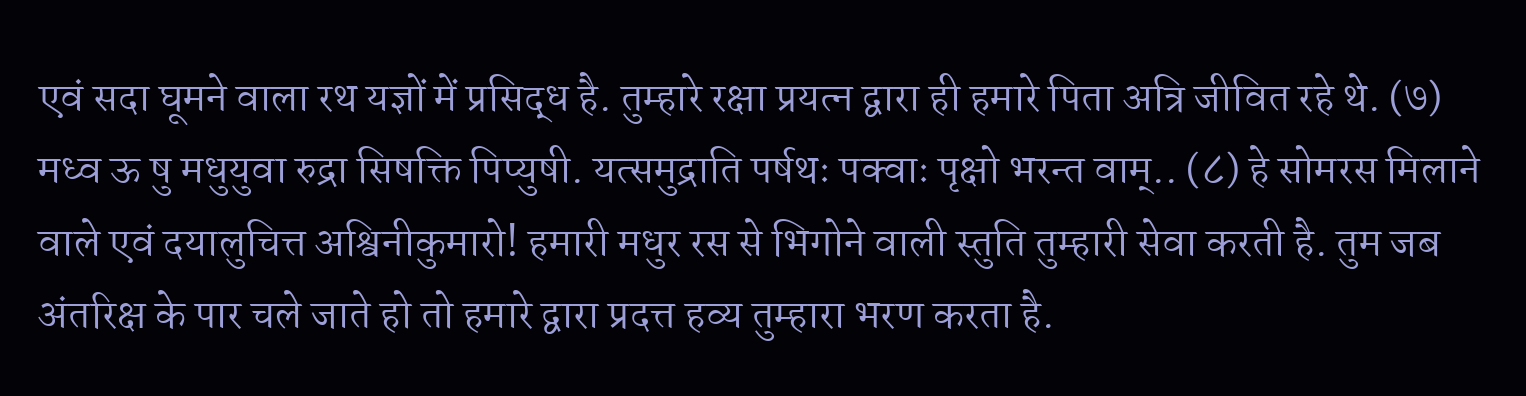एवं सदा घूमने वाला रथ यज्ञों में प्रसिद्ध है. तुम्हारे रक्षा प्रयत्न द्वारा ही हमारे पिता अत्रि जीवित रहे थे. (७) मध्व ऊ षु मधुयुवा रुद्रा सिषक्ति पिप्युषी. यत्समुद्राति पर्षथः पक्वाः पृक्षो भरन्त वाम्.. (८) हे सोमरस मिलाने वाले एवं दयालुचित्त अश्विनीकुमारो! हमारी मधुर रस से भिगोने वाली स्तुति तुम्हारी सेवा करती है. तुम जब अंतरिक्ष के पार चले जाते हो तो हमारे द्वारा प्रदत्त हव्य तुम्हारा भरण करता है.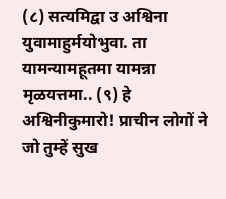(८) सत्यमिद्वा उ अश्विना युवामाहुर्मयोभुवा. ता यामन्यामहूतमा यामन्ना मृळयत्तमा.. (९) हे अश्विनीकुमारो! प्राचीन लोगों ने जो तुम्हें सुख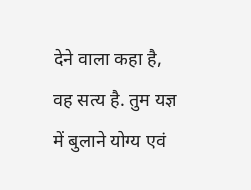देने वाला कहा है, वह सत्य है. तुम यज्ञ में बुलाने योग्य एवं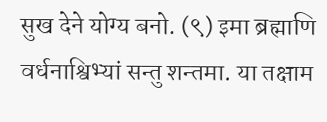सुख देने योग्य बनो. (९) इमा ब्रह्माणि वर्धनाश्विभ्यां सन्तु शन्तमा. या तक्षाम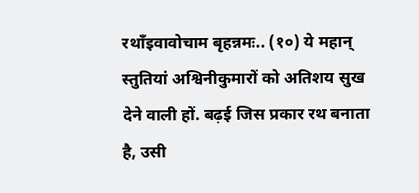रथाँइवावोचाम बृहन्नमः.. (१०) ये महान् स्तुतियां अश्विनीकुमारों को अतिशय सुख देने वाली हों. बढ़ई जिस प्रकार रथ बनाता है, उसी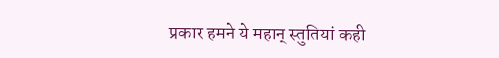प्रकार हमने ये महान् स्तुतियां कही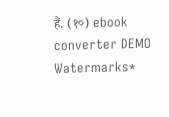हैं. (१०) ebook converter DEMO Watermarks*